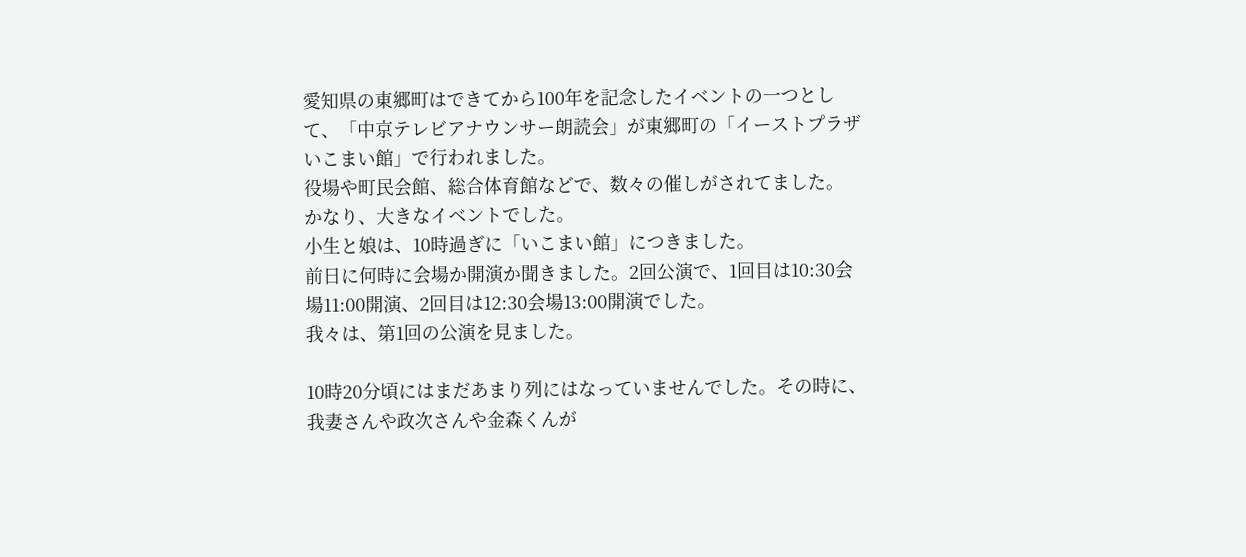愛知県の東郷町はできてから100年を記念したイベントの一つとして、「中京テレビアナウンサー朗読会」が東郷町の「イーストプラザいこまい館」で行われました。
役場や町民会館、総合体育館などで、数々の催しがされてました。
かなり、大きなイベントでした。
小生と娘は、10時過ぎに「いこまい館」につきました。
前日に何時に会場か開演か聞きました。2回公演で、1回目は10:30会場11:00開演、2回目は12:30会場13:00開演でした。
我々は、第1回の公演を見ました。

10時20分頃にはまだあまり列にはなっていませんでした。その時に、我妻さんや政次さんや金森くんが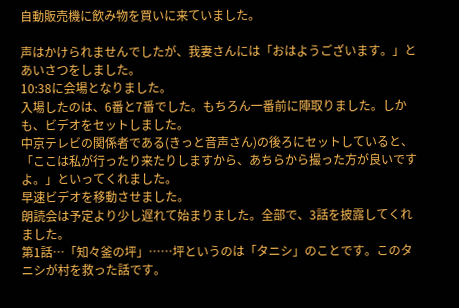自動販売機に飲み物を買いに来ていました。

声はかけられませんでしたが、我妻さんには「おはようございます。」とあいさつをしました。
10:38に会場となりました。
入場したのは、6番と7番でした。もちろん一番前に陣取りました。しかも、ビデオをセットしました。
中京テレビの関係者である(きっと音声さん)の後ろにセットしていると、「ここは私が行ったり来たりしますから、あちらから撮った方が良いですよ。」といってくれました。
早速ビデオを移動させました。
朗読会は予定より少し遅れて始まりました。全部で、3話を披露してくれました。
第1話…「知々釜の坪」……坪というのは「タニシ」のことです。このタニシが村を救った話です。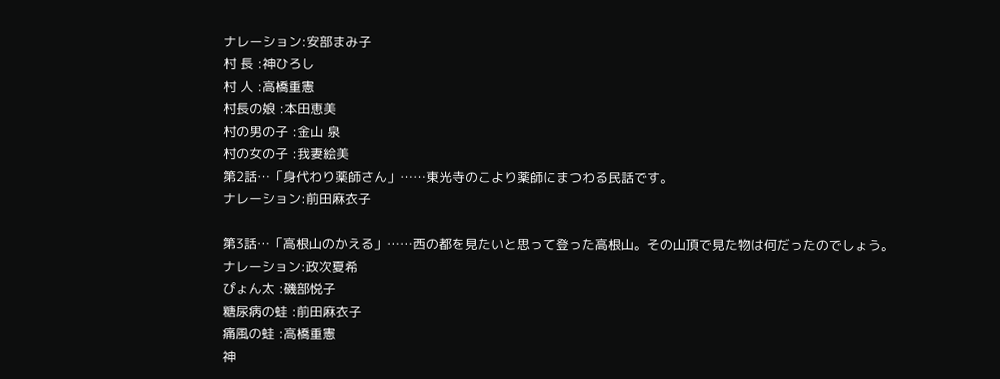ナレーション:安部まみ子
村 長 :神ひろし
村 人 :高橋重憲
村長の娘 :本田恵美
村の男の子 :金山 泉
村の女の子 :我妻絵美
第2話…「身代わり薬師さん」……東光寺のこより薬師にまつわる民話です。
ナレーション:前田麻衣子

第3話…「高根山のかえる」……西の都を見たいと思って登った高根山。その山頂で見た物は何だったのでしょう。
ナレーション:政次夏希
ぴょん太 :磯部悦子
糖尿病の蛙 :前田麻衣子
痛風の蛙 :高橋重憲
神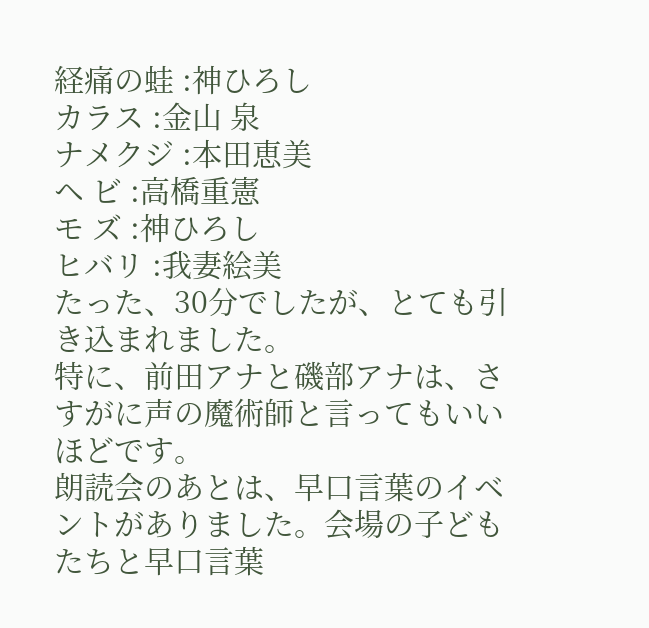経痛の蛙 :神ひろし
カラス :金山 泉
ナメクジ :本田恵美
ヘ ビ :高橋重憲
モ ズ :神ひろし
ヒバリ :我妻絵美
たった、30分でしたが、とても引き込まれました。
特に、前田アナと磯部アナは、さすがに声の魔術師と言ってもいいほどです。
朗読会のあとは、早口言葉のイベントがありました。会場の子どもたちと早口言葉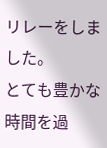リレーをしました。
とても豊かな時間を過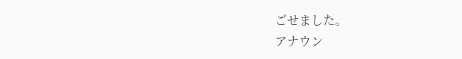ごせました。
アナウン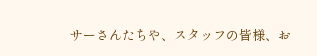サーさんたちや、スタッフの皆様、お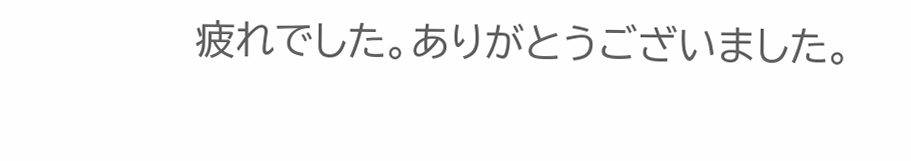疲れでした。ありがとうございました。